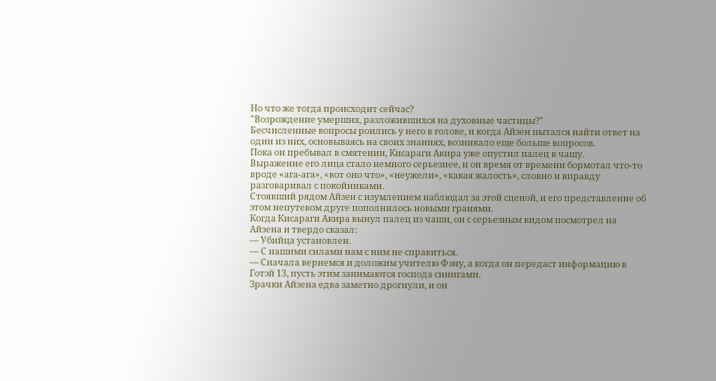Но что же тогда происходит сейчас?
"Возрождение умерших, разложившихся на духовные частицы?"
Бесчисленные вопросы роились у него в голове, и когда Айзен пытался найти ответ на один из них, основываясь на своих знаниях, возникало еще больше вопросов.
Пока он пребывал в смятении, Кисараги Акира уже опустил палец в чашу.
Выражение его лица стало немного серьезнее, и он время от времени бормотал что-то вроде «ага-ага», «вот оно что», «неужели», «какая жалость», словно и вправду разговаривал с покойниками.
Стоявший рядом Айзен с изумлением наблюдал за этой сценой, и его представление об этом непутевом друге пополнилось новыми гранями.
Когда Кисараги Акира вынул палец из чаши, он с серьезным видом посмотрел на Айзена и твердо сказал:
— Убийца установлен.
— С нашими силами нам с ним не справиться.
— Сначала вернемся и доложим учителю Фэну, а когда он передаст информацию в Готэй 13, пусть этим занимаются господа синигами.
Зрачки Айзена едва заметно дрогнули, и он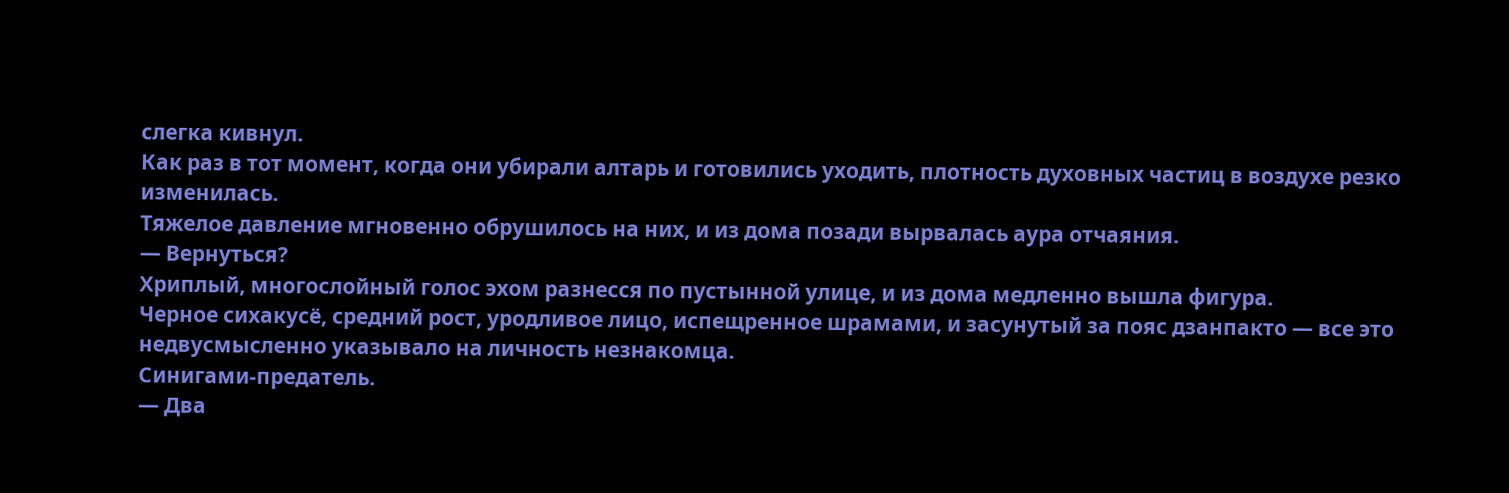слегка кивнул.
Как раз в тот момент, когда они убирали алтарь и готовились уходить, плотность духовных частиц в воздухе резко изменилась.
Тяжелое давление мгновенно обрушилось на них, и из дома позади вырвалась аура отчаяния.
— Вернуться?
Хриплый, многослойный голос эхом разнесся по пустынной улице, и из дома медленно вышла фигура.
Черное сихакусё, средний рост, уродливое лицо, испещренное шрамами, и засунутый за пояс дзанпакто — все это недвусмысленно указывало на личность незнакомца.
Синигами-предатель.
— Два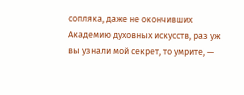сопляка, даже не окончивших Академию духовных искусств, раз уж вы узнали мой секрет, то умрите, —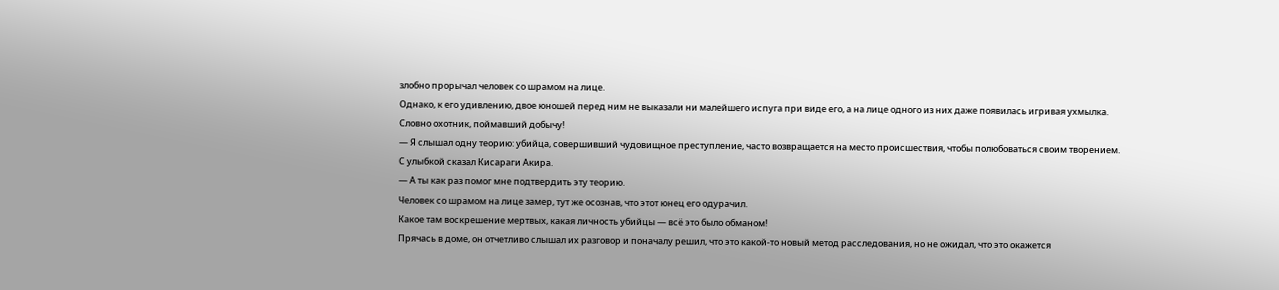злобно прорычал человек со шрамом на лице.
Однако, к его удивлению, двое юношей перед ним не выказали ни малейшего испуга при виде его, а на лице одного из них даже появилась игривая ухмылка.
Словно охотник, поймавший добычу!
— Я слышал одну теорию: убийца, совершивший чудовищное преступление, часто возвращается на место происшествия, чтобы полюбоваться своим творением.
С улыбкой сказал Кисараги Акира.
— А ты как раз помог мне подтвердить эту теорию.
Человек со шрамом на лице замер, тут же осознав, что этот юнец его одурачил.
Какое там воскрешение мертвых, какая личность убийцы — всё это было обманом!
Прячась в доме, он отчетливо слышал их разговор и поначалу решил, что это какой-то новый метод расследования, но не ожидал, что это окажется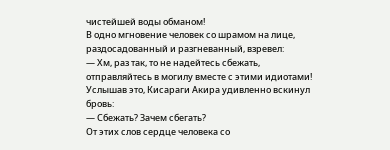чистейшей воды обманом!
В одно мгновение человек со шрамом на лице, раздосадованный и разгневанный, взревел:
— Хм, раз так, то не надейтесь сбежать, отправляйтесь в могилу вместе с этими идиотами!
Услышав это, Кисараги Акира удивленно вскинул бровь:
— Сбежать? Зачем сбегать?
От этих слов сердце человека со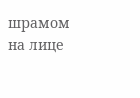шрамом на лице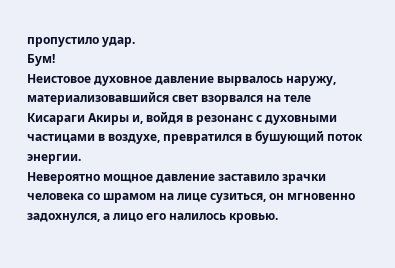пропустило удар.
Бум!
Неистовое духовное давление вырвалось наружу, материализовавшийся свет взорвался на теле Кисараги Акиры и, войдя в резонанс с духовными частицами в воздухе, превратился в бушующий поток энергии.
Невероятно мощное давление заставило зрачки человека со шрамом на лице сузиться, он мгновенно задохнулся, а лицо его налилось кровью.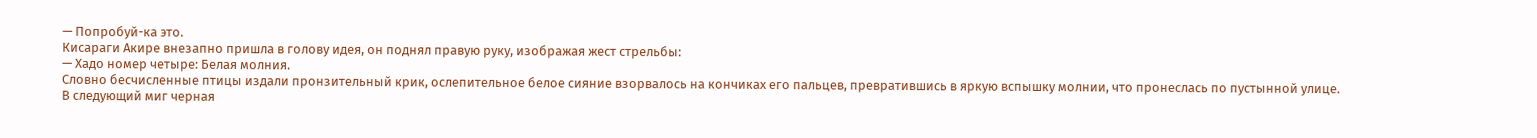— Попробуй-ка это.
Кисараги Акире внезапно пришла в голову идея, он поднял правую руку, изображая жест стрельбы:
— Хадо номер четыре: Белая молния.
Словно бесчисленные птицы издали пронзительный крик, ослепительное белое сияние взорвалось на кончиках его пальцев, превратившись в яркую вспышку молнии, что пронеслась по пустынной улице.
В следующий миг черная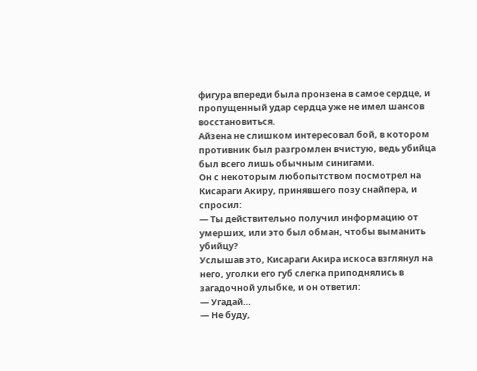фигура впереди была пронзена в самое сердце, и пропущенный удар сердца уже не имел шансов восстановиться.
Айзена не слишком интересовал бой, в котором противник был разгромлен вчистую, ведь убийца был всего лишь обычным синигами.
Он с некоторым любопытством посмотрел на Кисараги Акиру, принявшего позу снайпера, и спросил:
— Ты действительно получил информацию от умерших, или это был обман, чтобы выманить убийцу?
Услышав это, Кисараги Акира искоса взглянул на него, уголки его губ слегка приподнялись в загадочной улыбке, и он ответил:
— Угадай…
— Не буду,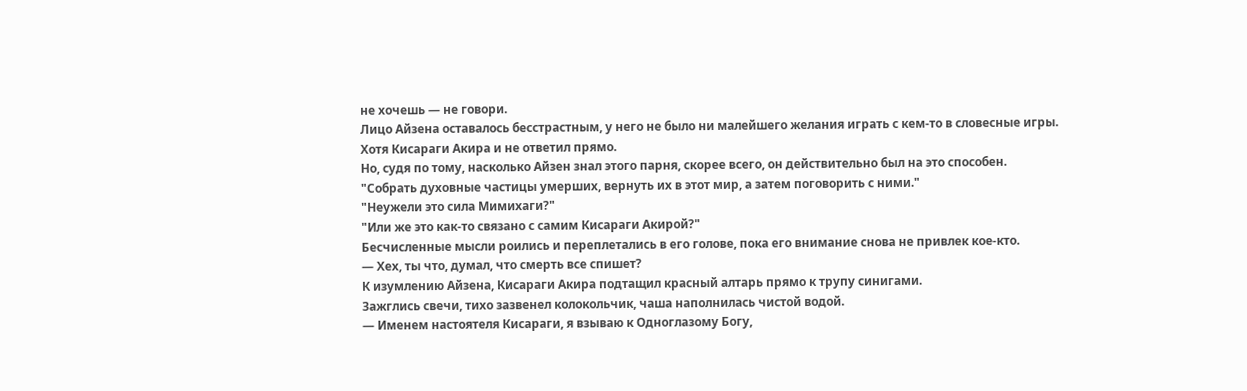не хочешь — не говори.
Лицо Айзена оставалось бесстрастным, у него не было ни малейшего желания играть с кем-то в словесные игры.
Хотя Кисараги Акира и не ответил прямо.
Но, судя по тому, насколько Айзен знал этого парня, скорее всего, он действительно был на это способен.
"Собрать духовные частицы умерших, вернуть их в этот мир, а затем поговорить с ними."
"Неужели это сила Мимихаги?"
"Или же это как-то связано с самим Кисараги Акирой?"
Бесчисленные мысли роились и переплетались в его голове, пока его внимание снова не привлек кое-кто.
— Хех, ты что, думал, что смерть все спишет?
К изумлению Айзена, Кисараги Акира подтащил красный алтарь прямо к трупу синигами.
Зажглись свечи, тихо зазвенел колокольчик, чаша наполнилась чистой водой.
— Именем настоятеля Кисараги, я взываю к Одноглазому Богу,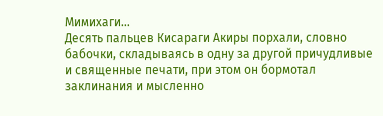Мимихаги…
Десять пальцев Кисараги Акиры порхали, словно бабочки, складываясь в одну за другой причудливые и священные печати, при этом он бормотал заклинания и мысленно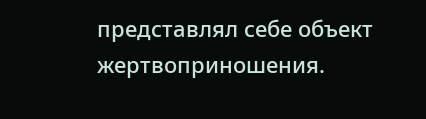представлял себе объект жертвоприношения.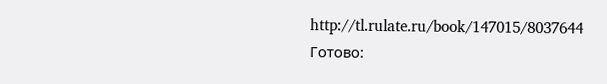http://tl.rulate.ru/book/147015/8037644
Готово: